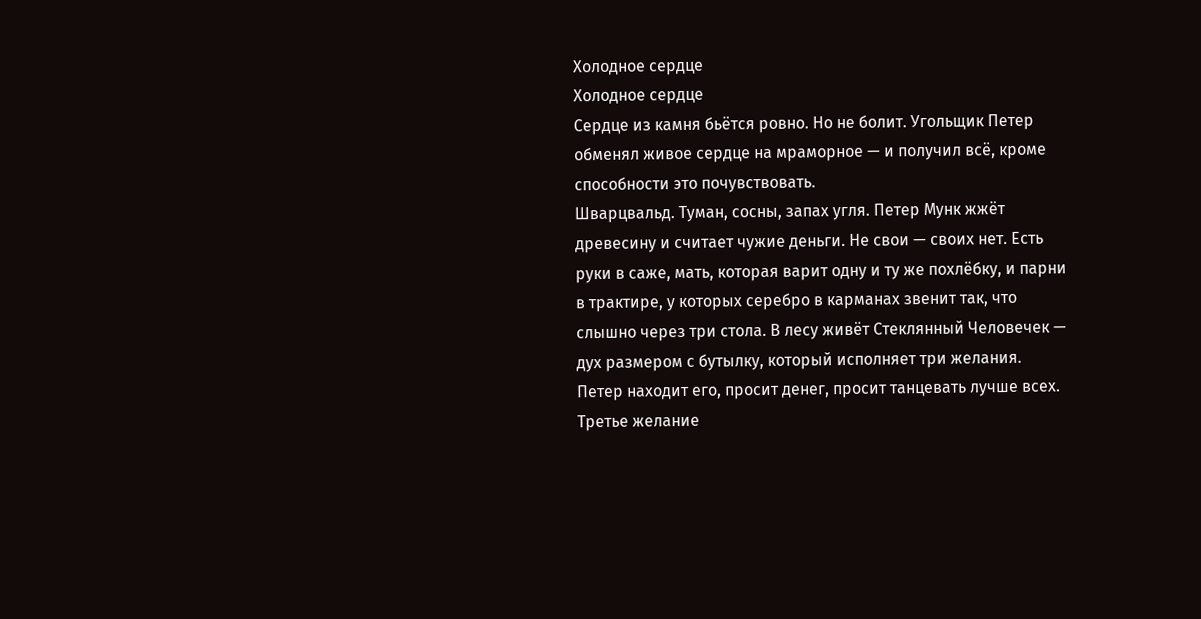Холодное сердце
Холодное сердце
Сердце из камня бьётся ровно. Но не болит. Угольщик Петер обменял живое сердце на мраморное — и получил всё, кроме способности это почувствовать.
Шварцвальд. Туман, сосны, запах угля. Петер Мунк жжёт древесину и считает чужие деньги. Не свои — своих нет. Есть руки в саже, мать, которая варит одну и ту же похлёбку, и парни в трактире, у которых серебро в карманах звенит так, что слышно через три стола. В лесу живёт Стеклянный Человечек — дух размером с бутылку, который исполняет три желания. Петер находит его, просит денег, просит танцевать лучше всех. Третье желание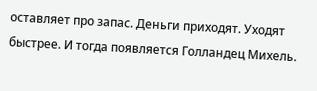оставляет про запас. Деньги приходят. Уходят быстрее. И тогда появляется Голландец Михель.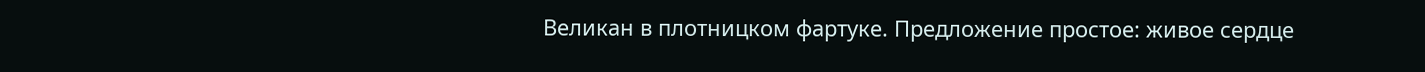Великан в плотницком фартуке. Предложение простое: живое сердце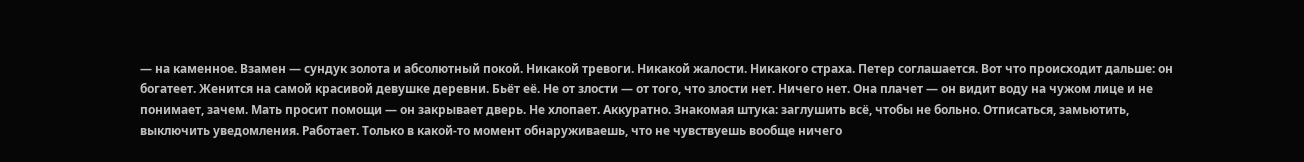— на каменное. Взамен — сундук золота и абсолютный покой. Никакой тревоги. Никакой жалости. Никакого страха. Петер соглашается. Вот что происходит дальше: он богатеет. Женится на самой красивой девушке деревни. Бьёт её. Не от злости — от того, что злости нет. Ничего нет. Она плачет — он видит воду на чужом лице и не понимает, зачем. Мать просит помощи — он закрывает дверь. Не хлопает. Аккуратно. Знакомая штука: заглушить всё, чтобы не больно. Отписаться, замьютить, выключить уведомления. Работает. Только в какой-то момент обнаруживаешь, что не чувствуешь вообще ничего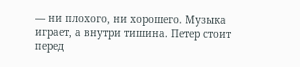— ни плохого, ни хорошего. Музыка играет, а внутри тишина. Петер стоит перед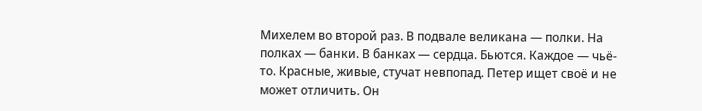Михелем во второй раз. В подвале великана — полки. На полках — банки. В банках — сердца. Бьются. Каждое — чьё-то. Красные, живые, стучат невпопад. Петер ищет своё и не может отличить. Он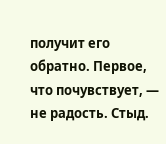получит его обратно. Первое, что почувствует, — не радость. Стыд.